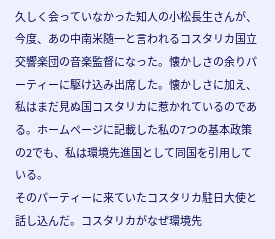久しく会っていなかった知人の小松長生さんが、今度、あの中南米随一と言われるコスタリカ国立交響楽団の音楽監督になった。懐かしさの余りパーティーに駆け込み出席した。懐かしさに加え、私はまだ見ぬ国コスタリカに惹かれているのである。ホームページに記載した私の7つの基本政策の2でも、私は環境先進国として同国を引用している。
そのパーティーに来ていたコスタリカ駐日大使と話し込んだ。コスタリカがなぜ環境先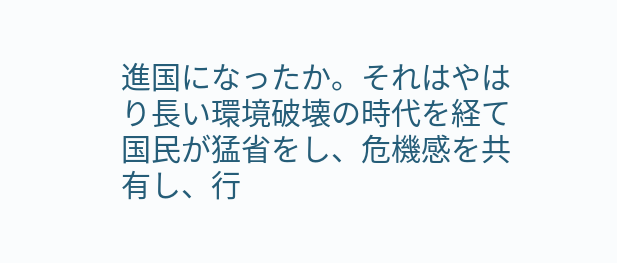進国になったか。それはやはり長い環境破壊の時代を経て国民が猛省をし、危機感を共有し、行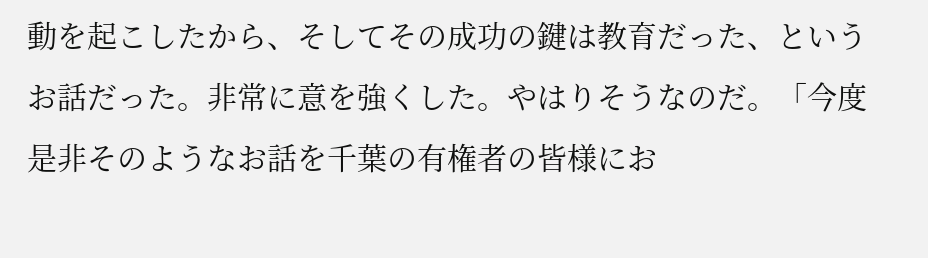動を起こしたから、そしてその成功の鍵は教育だった、というお話だった。非常に意を強くした。やはりそうなのだ。「今度是非そのようなお話を千葉の有権者の皆様にお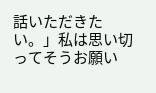話いただきたい。」私は思い切ってそうお願い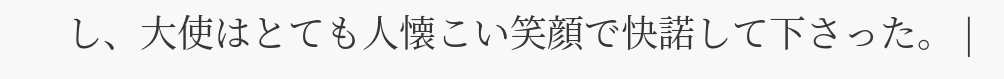し、大使はとても人懐こい笑顔で快諾して下さった。 |